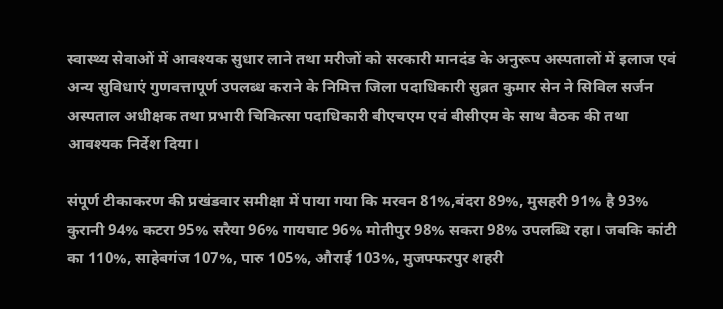स्वास्थ्य सेवाओं में आवश्यक सुधार लाने तथा मरीजों को सरकारी मानदंड के अनुरूप अस्पतालों में इलाज एवं अन्य सुविधाएं गुणवत्तापूर्ण उपलब्ध कराने के निमित्त जिला पदाधिकारी सुब्रत कुमार सेन ने सिविल सर्जन अस्पताल अधीक्षक तथा प्रभारी चिकित्सा पदाधिकारी बीएचएम एवं बीसीएम के साथ बैठक की तथा आवश्यक निर्देश दिया।

संपूर्ण टीकाकरण की प्रखंडवार समीक्षा में पाया गया कि मरवन 81%,बंदरा 89%, मुसहरी 91% है 93% कुरानी 94% कटरा 95% सरैया 96% गायघाट 96% मोतीपुर 98% सकरा 98% उपलब्धि रहा। जबकि कांटी का 110%, साहेबगंज 107%, पारु 105%, औराई 103%, मुजफ्फरपुर शहरी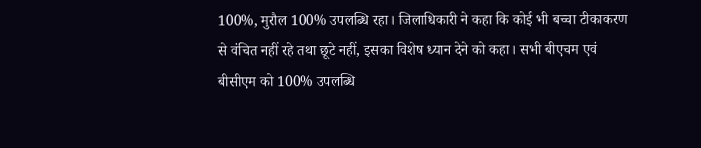100%, मुरौल 100% उपलब्धि रहा। जिलाधिकारी ने कहा कि कोई भी बच्चा टीकाकरण से वंचित नहीं रहे तथा छूटे नहीं, इसका विशेष ध्यान देने को कहा। सभी बीएचम एवं बीसीएम को 100% उपलब्धि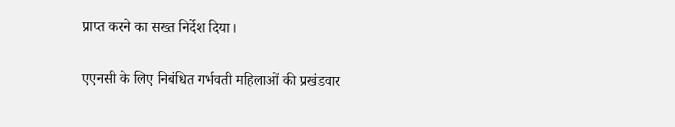प्राप्त करने का सख्त निर्देश दिया।

एएनसी के लिए निबंधित गर्भवती महिलाओं की प्रखंडवार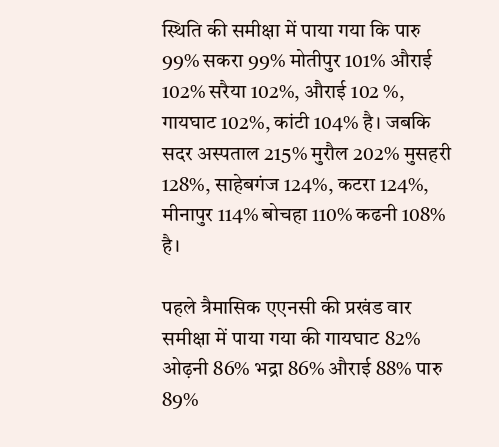स्थिति की समीक्षा में पाया गया कि पारु 99% सकरा 99% मोतीपुर 101% औराई 102% सरैया 102%, औराई 102 %, गायघाट 102%, कांटी 104% है। जबकि सदर अस्पताल 215% मुरौल 202% मुसहरी 128%, साहेबगंज 124%, कटरा 124%, मीनापुर 114% बोचहा 110% कढनी 108% है।

पहले त्रैमासिक एएनसी की प्रखंड वार समीक्षा में पाया गया की गायघाट 82% ओढ़नी 86% भद्रा 86% औराई 88% पारु 89%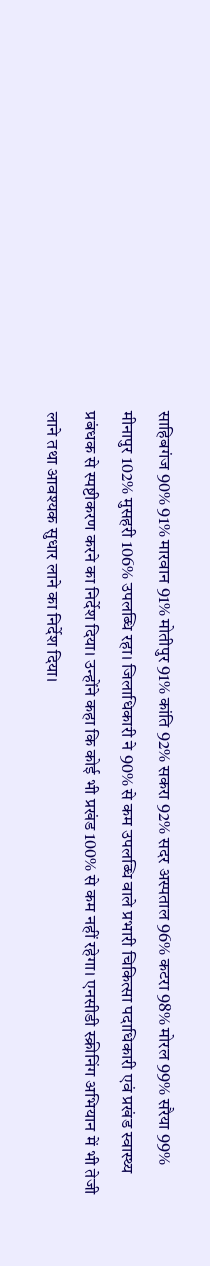साहिबगंज 90% 91% मारवान 91% मोतीपुर 91% कांति 92% सकरा 92% सदर अस्पताल 96% कटरा 98% मोरल 99% सरैया 99% मीनापुर 102% मुसहरी 106% उपलब्धि रहा। जिलाधिकारी ने 90% से कम उपलब्धि वाले प्रभारी चिकित्सा पदाधिकारी एवं प्रखंड स्वास्थ्य प्रबंधक से स्पष्टीकरण करने का निर्देश दिया। उन्होंने कहा कि कोई भी प्रखंड 100% से कम नहीं रहेगा। एनसीडी स्क्रीनिंग अभियान में भी तेजी लाने तथा आवश्यक सुधार लाने का निर्देश दिया।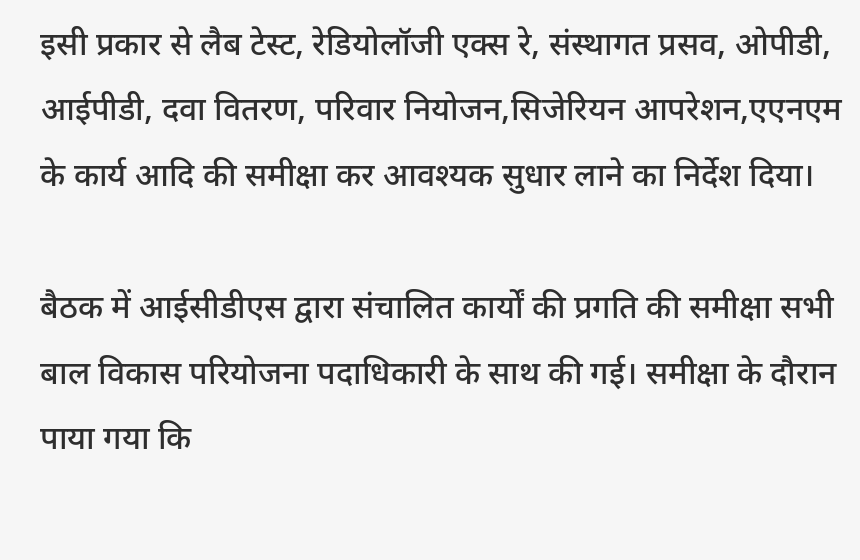इसी प्रकार से लैब टेस्ट, रेडियोलॉजी एक्स रे, संस्थागत प्रसव, ओपीडी, आईपीडी, दवा वितरण, परिवार नियोजन,सिजेरियन आपरेशन,एएनएम के कार्य आदि की समीक्षा कर आवश्यक सुधार लाने का निर्देश दिया।

बैठक में आईसीडीएस द्वारा संचालित कार्यों की प्रगति की समीक्षा सभी बाल विकास परियोजना पदाधिकारी के साथ की गई। समीक्षा के दौरान पाया गया कि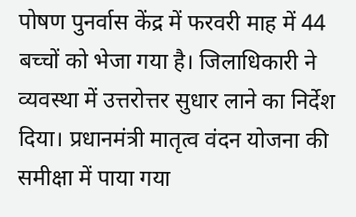पोषण पुनर्वास केंद्र में फरवरी माह में 44 बच्चों को भेजा गया है। जिलाधिकारी ने व्यवस्था में उत्तरोत्तर सुधार लाने का निर्देश दिया। प्रधानमंत्री मातृत्व वंदन योजना की समीक्षा में पाया गया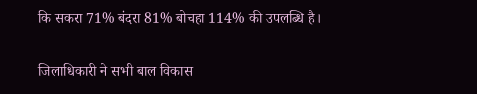कि सकरा 71% बंदरा 81% बोचहा 114% की उपलब्धि है।

जिलाधिकारी ने सभी बाल विकास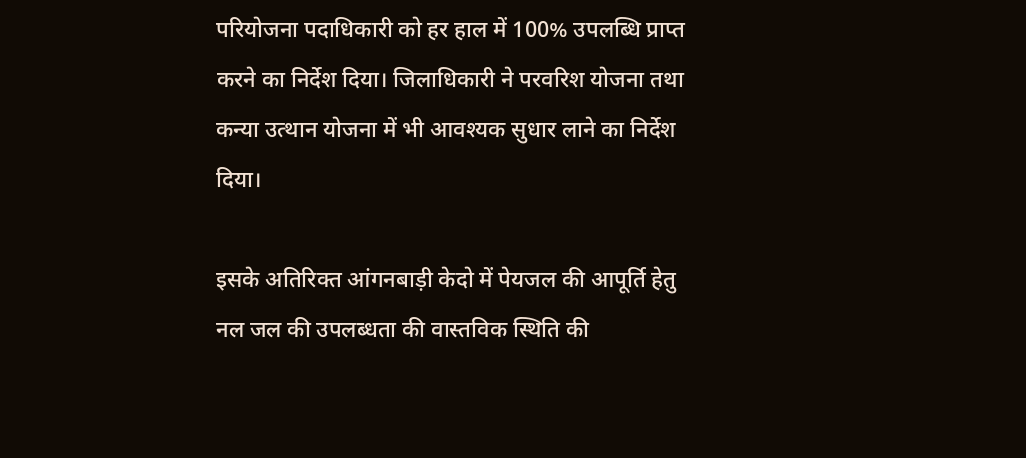परियोजना पदाधिकारी को हर हाल में 100% उपलब्धि प्राप्त करने का निर्देश दिया। जिलाधिकारी ने परवरिश योजना तथा कन्या उत्थान योजना में भी आवश्यक सुधार लाने का निर्देश दिया।

इसके अतिरिक्त आंगनबाड़ी केदो में पेयजल की आपूर्ति हेतु नल जल की उपलब्धता की वास्तविक स्थिति की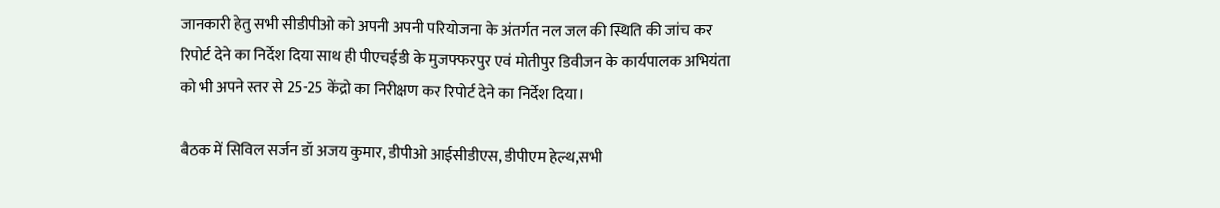जानकारी हेतु सभी सीडीपीओ को अपनी अपनी परियोजना के अंतर्गत नल जल की स्थिति की जांच कर रिपोर्ट देने का निर्देश दिया साथ ही पीएचईडी के मुजफ्फरपुर एवं मोतीपुर डिवीजन के कार्यपालक अभियंता को भी अपने स्तर से 25-25 केंद्रो का निरीक्षण कर रिपोर्ट देने का निर्देश दिया।

बैठक में सिविल सर्जन डॉ अजय कुमार, डीपीओ आईसीडीएस, डीपीएम हेल्थ,सभी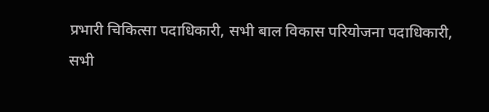प्रभारी चिकित्सा पदाधिकारी, सभी बाल विकास परियोजना पदाधिकारी, सभी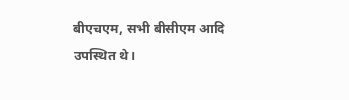बीएचएम, सभी बीसीएम आदि उपस्थित थे।